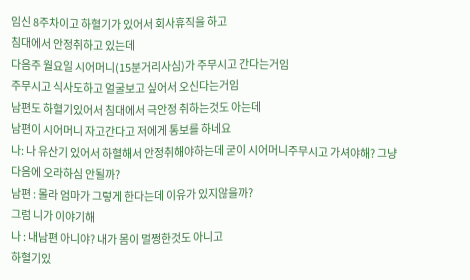임신 8주차이고 하혈기가 있어서 회사휴직을 하고
침대에서 안정취하고 있는데
다음주 월요일 시어머니(15분거리사심)가 주무시고 간다는거임
주무시고 식사도하고 얼굴보고 싶어서 오신다는거임
남편도 하혈기있어서 침대에서 극안정 취하는것도 아는데
남편이 시어머니 자고간다고 저에게 통보를 하네요
나: 나 유산기 있어서 하혈해서 안정취해야하는데 굳이 시어머니주무시고 가셔야해? 그냥 다음에 오라하심 안될까?
남편 : 몰라 엄마가 그렇게 한다는데 이유가 있지않을까?
그럼 니가 이야기해
나 : 내남편 아니야? 내가 몸이 멀쩡한것도 아니고
하혈기있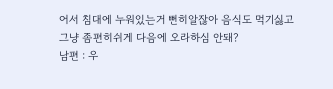어서 침대에 누워있는거 뻔히알잖아 음식도 먹기싫고
그냥 좀편히쉬게 다음에 오라하심 안돼?
남편 : 우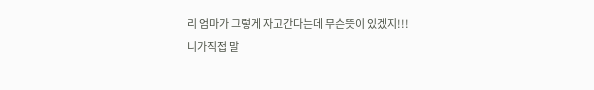리 엄마가 그렇게 자고간다는데 무슨뜻이 있겠지!!!
니가직접 말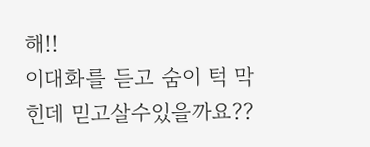해!!
이대화를 듣고 숨이 턱 막힌데 믿고살수있을까요??